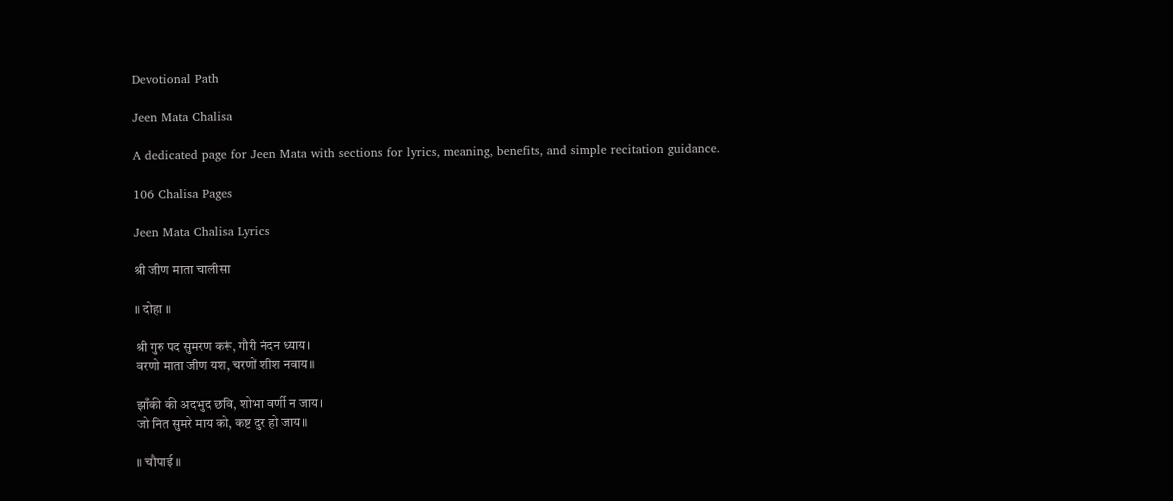Devotional Path

Jeen Mata Chalisa

A dedicated page for Jeen Mata with sections for lyrics, meaning, benefits, and simple recitation guidance.

106 Chalisa Pages

Jeen Mata Chalisa Lyrics

श्री जीण माता चालीसा

॥ दोहा ॥

श्री गुरु पद सुमरण करूं, गौरी नंदन ध्याय।
वरणो माता जीण यश, चरणों शीश नवाय॥

झाँकी की अदभुद छवि, शोभा वर्णी न जाय।
जो नित सुमरे माय को, कष्ट दुर हो जाय॥

॥ चौपाई ॥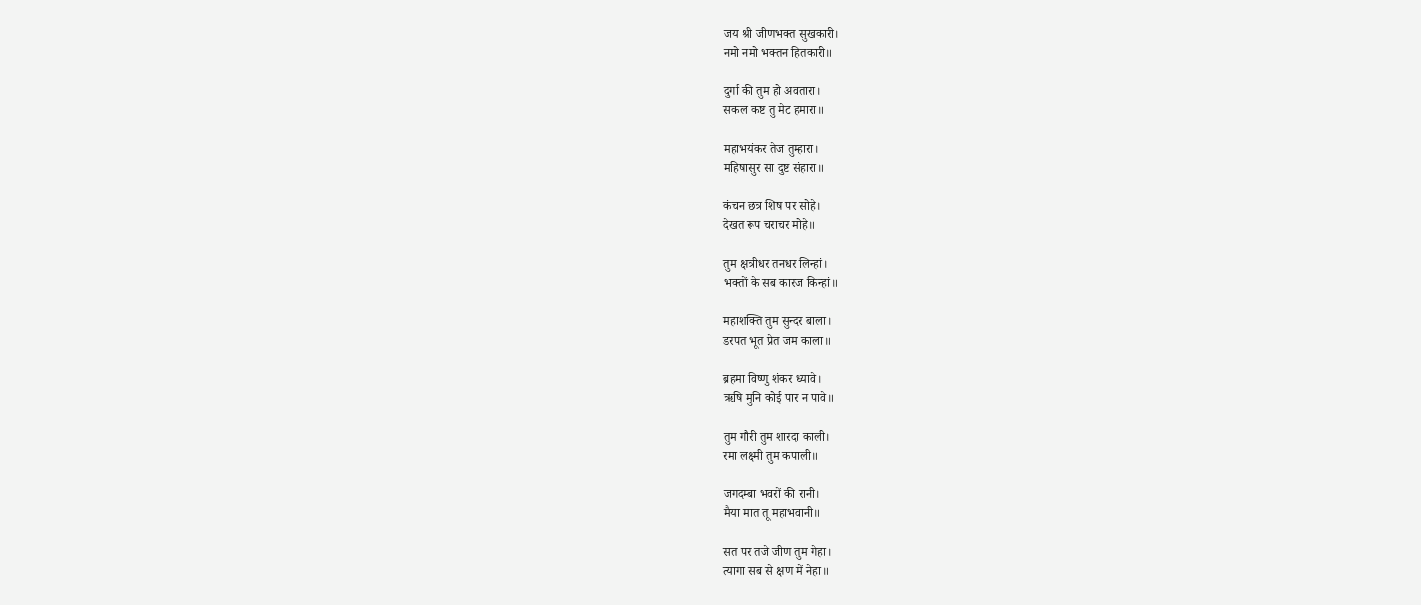जय श्री जीणभक्त सुखकारी।
नमो नमो भक्तन हितकारी॥

दुर्गा की तुम हो अवतारा।
सकल कष्ट तु मेट हमारा॥

महाभयंकर तेज तुम्हारा।
महिषासुर सा दुष्ट संहारा॥

कंचन छत्र शिष पर सोहे।
देखत रूप चराचर मोहे॥

तुम क्षत्रीधर तनधर लिन्हां।
भक्तों के सब कारज किन्हां॥

महाशक्ति तुम सुन्दर बाला।
डरपत भूत प्रेत जम काला॥

ब्रहमा विष्णु शंकर ध्यावे।
ऋषि मुनि कोई पार न पावे॥

तुम गौरी तुम शारदा काली।
रमा लक्ष्मी तुम कपाली॥

जगदम्बा भवरों की रानी।
मैया मात तू महाभवानी॥

सत पर तजे जीण तुम गेहा।
त्यागा सब से क्षण में नेहा॥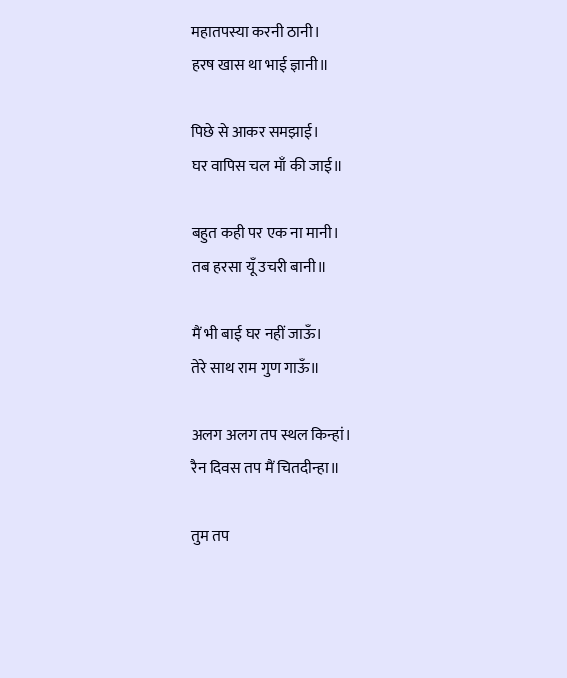महातपस्या करनी ठानी।
हरष खास था भाई ज्ञानी॥

पिछे से आकर समझाई।
घर वापिस चल माँ की जाई॥

बहुत कही पर एक ना मानी।
तब हरसा यूँ उचरी बानी॥

मैं भी बाई घर नहीं जाऊँ।
तेरे साथ राम गुण गाऊँ॥

अलग अलग तप स्थल किन्हां।
रैन दिवस तप मैं चितदीन्हा॥

तुम तप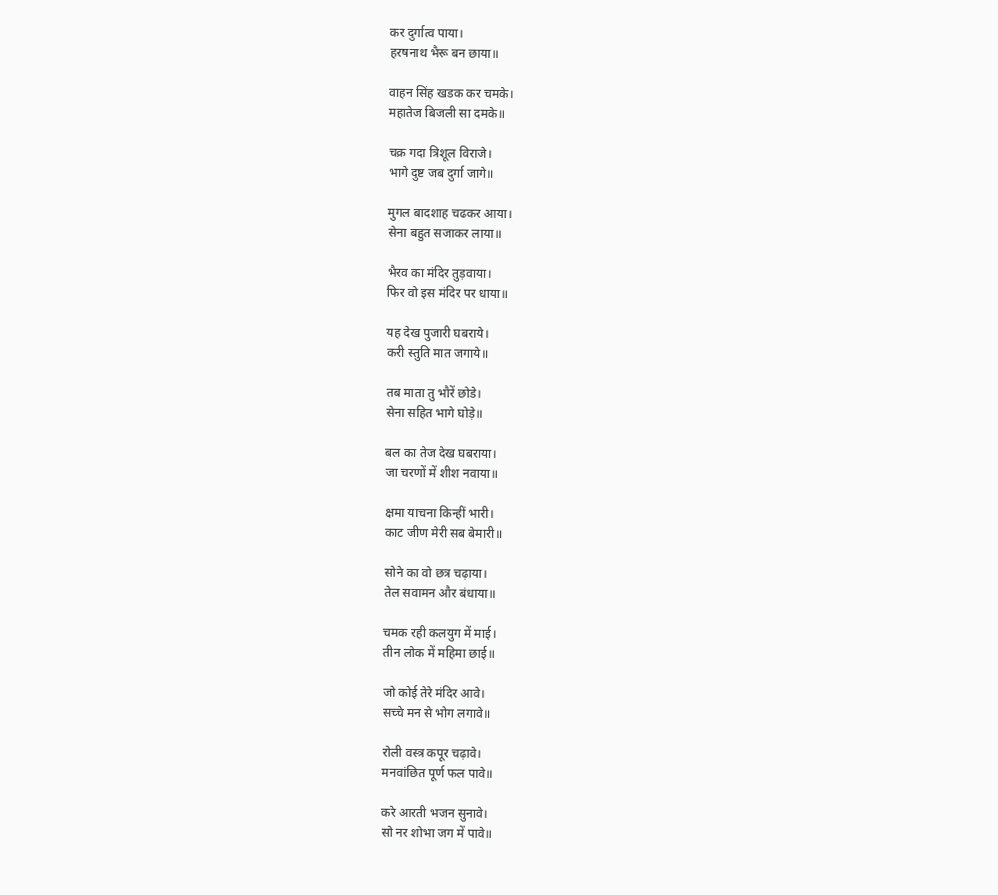कर दुर्गात्व पाया।
हरषनाथ भैरू बन छाया॥

वाहन सिंह खडक कर चमके।
महातेज बिजली सा दमके॥

चक्र गदा त्रिशूल विराजे।
भागे दुष्ट जब दुर्गा जागे॥

मुगल बादशाह चढकर आया।
सेना बहुत सजाकर लाया॥

भैरव का मंदिर तुड़वाया।
फिर वो इस मंदिर पर धाया॥

यह देख पुजारी घबराये।
करी स्तुति मात जगाये॥

तब माता तु भौरें छोडे।
सेना सहित भागे घोड़े॥

बल का तेज देख घबराया।
जा चरणों में शीश नवाया॥

क्षमा याचना किन्हीं भारी।
काट जीण मेरी सब बेमारी॥

सोने का वो छत्र चढ़ाया।
तेल सवामन और बंधाया॥

चमक रही कलयुग में माई।
तीन लोक में महिमा छाई॥

जो कोई तेरे मंदिर आवे।
सच्चे मन से भोग लगावे॥

रोली वस्त्र कपूर चढ़ावे।
मनवांछित पूर्ण फल पावे॥

करे आरती भजन सुनावे।
सो नर शोभा जग में पावे॥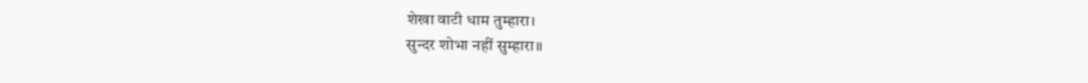शेखा वाटी धाम तुम्हारा।
सुन्दर शोभा नहीं सुम्हारा॥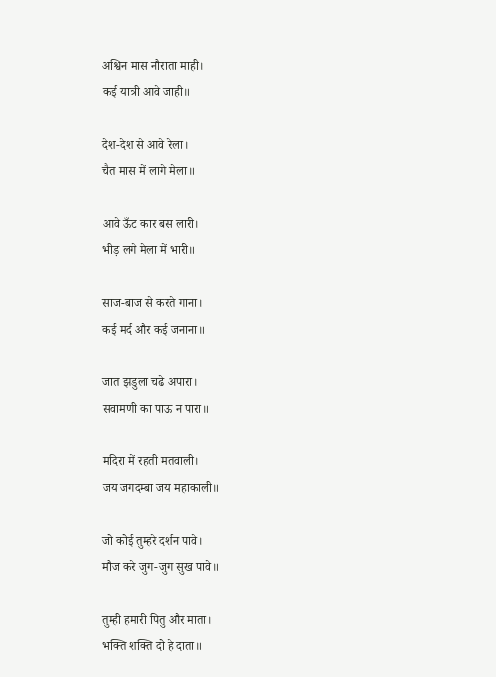अश्विन मास नौराता माही।
कई यात्री आवे जाही॥

देश-देश से आवे रेला।
चैत मास में लागे मेला॥

आवे ऊँट कार बस लारी।
भीड़ लगे मेला में भारी॥

साज-बाज से करते गाना।
कई मर्द और कई जनाना॥

जात झडुला चढे अपारा।
सवामणी का पाऊ न पारा॥

मदिरा में रहती मतवाली।
जय जगदम्बा जय महाकाली॥

जो कोई तुम्हरे दर्शन पावे।
मौज करे जुग-जुग सुख पावे॥

तुम्ही हमारी पितु और माता।
भक्ति शक्ति दो हे दाता॥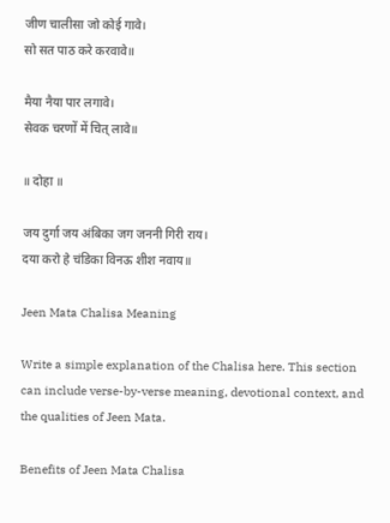जीण चालीसा जो कोई गावे।
सो सत पाठ करे करवावे॥

मैया नैया पार लगावे।
सेवक चरणों में चित् लावे॥

॥ दोहा ॥

जय दुर्गा जय अंबिका जग जननी गिरी राय।
दया करो हे चंडिका विनऊ शीश नवाय॥

Jeen Mata Chalisa Meaning

Write a simple explanation of the Chalisa here. This section can include verse-by-verse meaning, devotional context, and the qualities of Jeen Mata.

Benefits of Jeen Mata Chalisa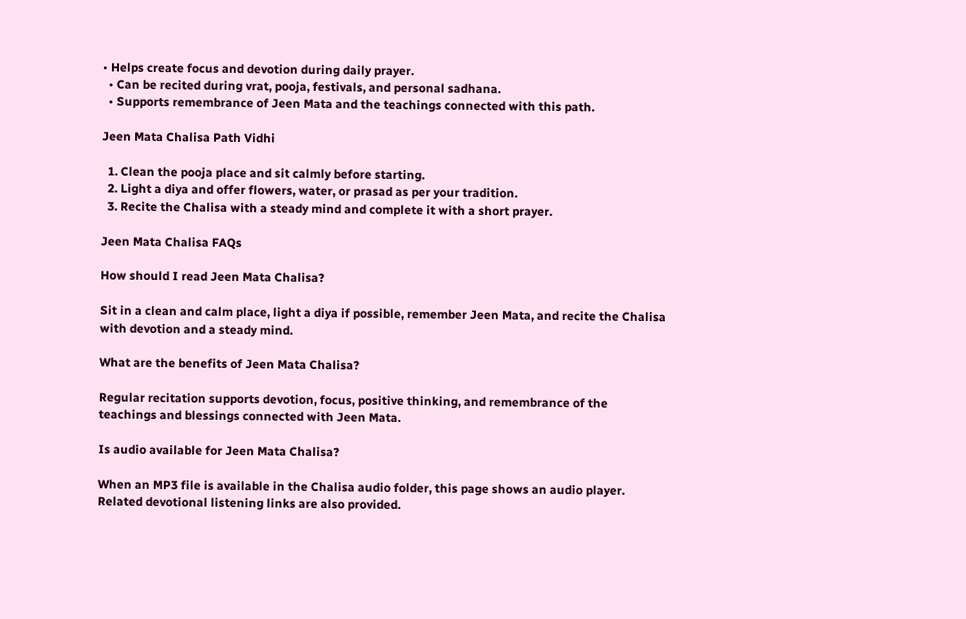• Helps create focus and devotion during daily prayer.
  • Can be recited during vrat, pooja, festivals, and personal sadhana.
  • Supports remembrance of Jeen Mata and the teachings connected with this path.

Jeen Mata Chalisa Path Vidhi

  1. Clean the pooja place and sit calmly before starting.
  2. Light a diya and offer flowers, water, or prasad as per your tradition.
  3. Recite the Chalisa with a steady mind and complete it with a short prayer.

Jeen Mata Chalisa FAQs

How should I read Jeen Mata Chalisa?

Sit in a clean and calm place, light a diya if possible, remember Jeen Mata, and recite the Chalisa with devotion and a steady mind.

What are the benefits of Jeen Mata Chalisa?

Regular recitation supports devotion, focus, positive thinking, and remembrance of the teachings and blessings connected with Jeen Mata.

Is audio available for Jeen Mata Chalisa?

When an MP3 file is available in the Chalisa audio folder, this page shows an audio player. Related devotional listening links are also provided.